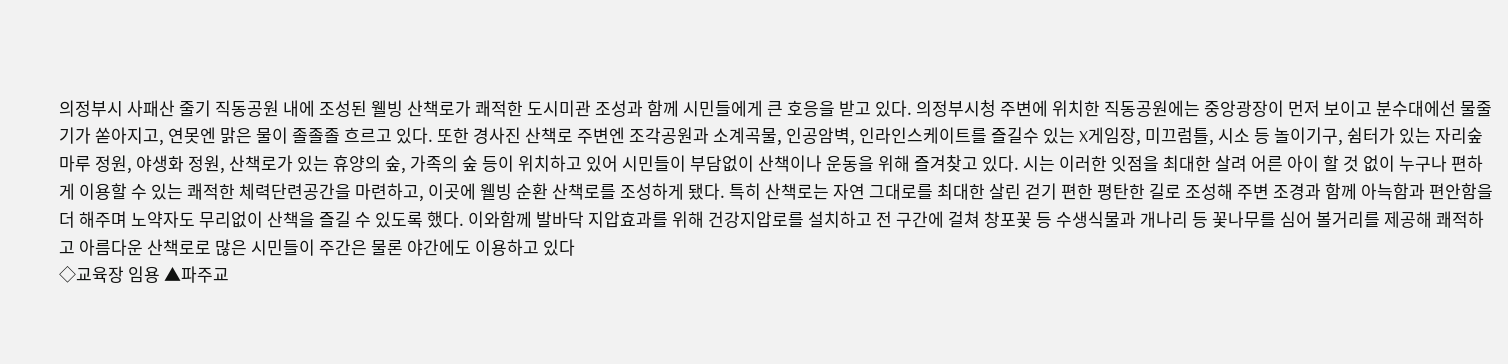의정부시 사패산 줄기 직동공원 내에 조성된 웰빙 산책로가 쾌적한 도시미관 조성과 함께 시민들에게 큰 호응을 받고 있다. 의정부시청 주변에 위치한 직동공원에는 중앙광장이 먼저 보이고 분수대에선 물줄기가 쏟아지고, 연못엔 맑은 물이 졸졸졸 흐르고 있다. 또한 경사진 산책로 주변엔 조각공원과 소계곡물, 인공암벽, 인라인스케이트를 즐길수 있는 X게임장, 미끄럼틀, 시소 등 놀이기구, 쉼터가 있는 자리숲 마루 정원, 야생화 정원, 산책로가 있는 휴양의 숲, 가족의 숲 등이 위치하고 있어 시민들이 부담없이 산책이나 운동을 위해 즐겨찾고 있다. 시는 이러한 잇점을 최대한 살려 어른 아이 할 것 없이 누구나 편하게 이용할 수 있는 쾌적한 체력단련공간을 마련하고, 이곳에 웰빙 순환 산책로를 조성하게 됐다. 특히 산책로는 자연 그대로를 최대한 살린 걷기 편한 평탄한 길로 조성해 주변 조경과 함께 아늑함과 편안함을 더 해주며 노약자도 무리없이 산책을 즐길 수 있도록 했다. 이와함께 발바닥 지압효과를 위해 건강지압로를 설치하고 전 구간에 걸쳐 창포꽃 등 수생식물과 개나리 등 꽃나무를 심어 볼거리를 제공해 쾌적하고 아름다운 산책로로 많은 시민들이 주간은 물론 야간에도 이용하고 있다
◇교육장 임용 ▲파주교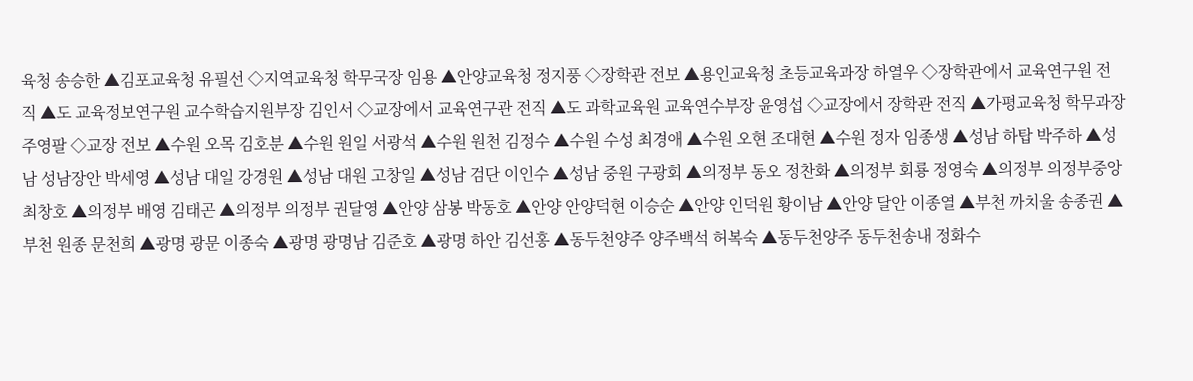육청 송승한 ▲김포교육청 유필선 ◇지역교육청 학무국장 임용 ▲안양교육청 정지풍 ◇장학관 전보 ▲용인교육청 초등교육과장 하열우 ◇장학관에서 교육연구원 전직 ▲도 교육정보연구원 교수학습지원부장 김인서 ◇교장에서 교육연구관 전직 ▲도 과학교육원 교육연수부장 윤영섭 ◇교장에서 장학관 전직 ▲가평교육청 학무과장 주영팔 ◇교장 전보 ▲수원 오목 김호분 ▲수원 원일 서광석 ▲수원 원천 김정수 ▲수원 수성 최경애 ▲수원 오현 조대현 ▲수원 정자 임종생 ▲성남 하탑 박주하 ▲성남 성남장안 박세영 ▲성남 대일 강경원 ▲성남 대원 고창일 ▲성남 검단 이인수 ▲성남 중원 구광회 ▲의정부 동오 정찬화 ▲의정부 회룡 정영숙 ▲의정부 의정부중앙 최창호 ▲의정부 배영 김태곤 ▲의정부 의정부 권달영 ▲안양 삼봉 박동호 ▲안양 안양덕현 이승순 ▲안양 인덕원 황이남 ▲안양 달안 이종열 ▲부천 까치울 송종권 ▲부천 원종 문천희 ▲광명 광문 이종숙 ▲광명 광명남 김준호 ▲광명 하안 김선홍 ▲동두천양주 양주백석 허복숙 ▲동두천양주 동두천송내 정화수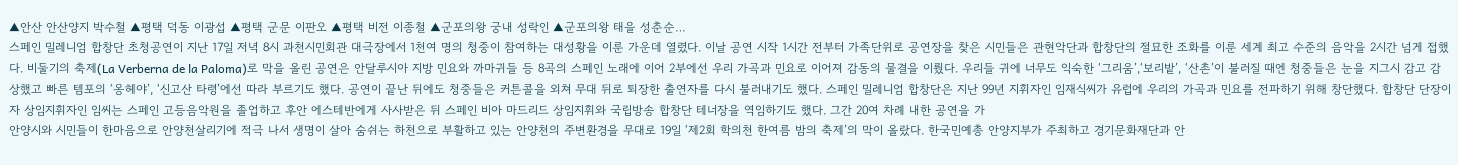▲안산 안산양지 박수철 ▲평택 덕동 이광섭 ▲평택 군문 이판오 ▲평택 비전 이종철 ▲군포의왕 궁내 성락인 ▲군포의왕 태을 성춘순…
스페인 밀레니엄 합창단 초청공연이 지난 17일 저녁 8시 과천시민회관 대극장에서 1천여 명의 청중이 참여하는 대성황을 이룬 가운데 열렸다. 이날 공연 시작 1시간 전부터 가족단위로 공연장을 찾은 시민들은 관현악단과 합창단의 절묘한 조화를 이룬 세계 최고 수준의 음악을 2시간 넘게 접했다. 비둘기의 축제(La Verberna de la Paloma)로 막을 올린 공연은 안달루시아 지방 민요와 까마귀들 등 8곡의 스페인 노래에 이어 2부에선 우리 가곡과 민요로 이어져 감동의 물결을 이뤘다. 우리들 귀에 너무도 익숙한 ‘그리움’,‘보리밭’, ‘산촌’이 불러질 때엔 청중들은 눈을 지그시 감고 감상했고 빠른 템포의 ‘옹헤야’, ‘신고산 타령’에선 따라 부르기도 했다. 공연이 끝난 뒤에도 청중들은 커튼콜을 외쳐 무대 뒤로 퇴장한 출연자를 다시 불러내기도 했다. 스페인 밀레니엄 합창단은 지난 99년 지휘자인 임재식씨가 유럽에 우리의 가곡과 민요를 전파하기 위해 창단했다. 합창단 단장이자 상임지휘자인 임씨는 스페인 고등음악원을 졸업하고 후안 에스테반에게 사사받은 뒤 스페인 비아 마드리드 상임지휘와 국립방송 합창단 테너장을 역임하기도 했다. 그간 20여 차례 내한 공연을 가
안양시와 시민들이 한마음으로 안양천살리기에 적극 나서 생명이 살아 숨쉬는 하천으로 부활하고 있는 안양천의 주변환경을 무대로 19일 ‘제2회 학의천 한여름 밤의 축제’의 막이 올랐다. 한국민예총 안양지부가 주최하고 경기문화재단과 안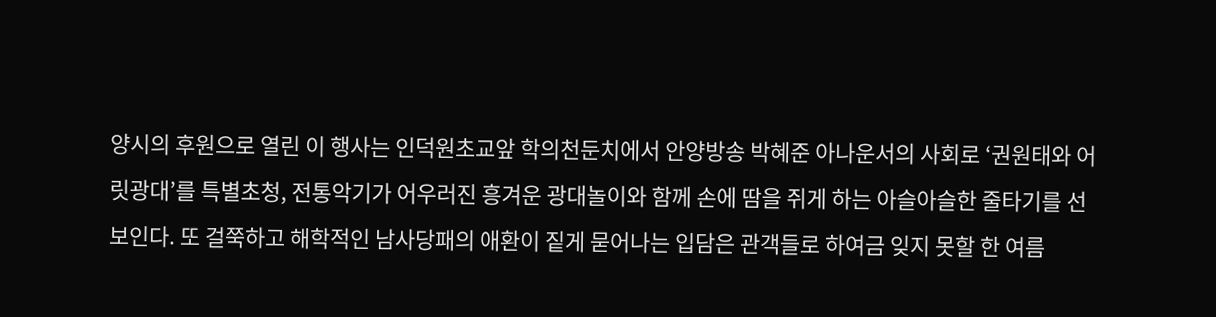양시의 후원으로 열린 이 행사는 인덕원초교앞 학의천둔치에서 안양방송 박혜준 아나운서의 사회로 ‘권원태와 어릿광대’를 특별초청, 전통악기가 어우러진 흥겨운 광대놀이와 함께 손에 땀을 쥐게 하는 아슬아슬한 줄타기를 선보인다. 또 걸쭉하고 해학적인 남사당패의 애환이 짙게 묻어나는 입담은 관객들로 하여금 잊지 못할 한 여름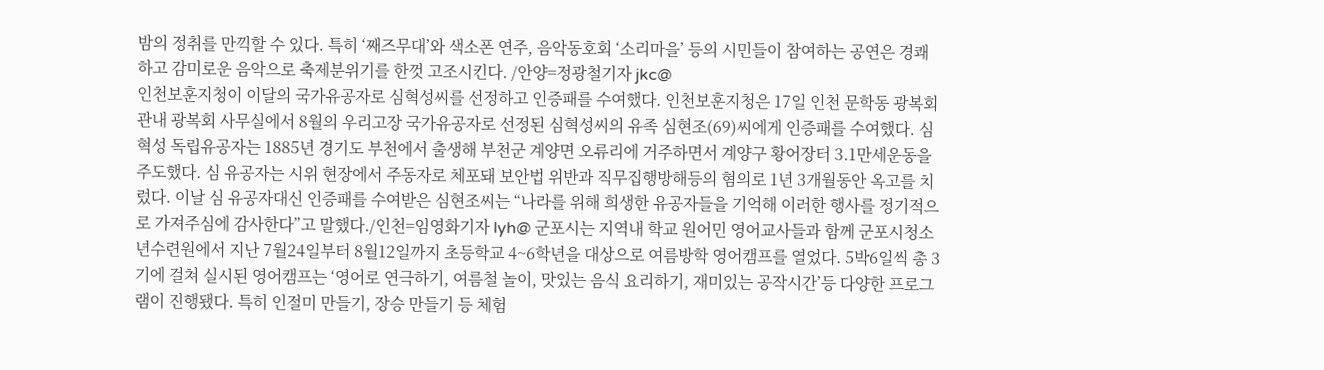밤의 정취를 만끽할 수 있다. 특히 ‘째즈무대’와 색소폰 연주, 음악동호회 ‘소리마을’ 등의 시민들이 참여하는 공연은 경쾌하고 감미로운 음악으로 축제분위기를 한껏 고조시킨다. /안양=정광철기자 jkc@
인천보훈지청이 이달의 국가유공자로 심혁성씨를 선정하고 인증패를 수여했다. 인천보훈지청은 17일 인천 문학동 광복회관내 광복회 사무실에서 8월의 우리고장 국가유공자로 선정된 심혁성씨의 유족 심현조(69)씨에게 인증패를 수여했다. 심혁성 독립유공자는 1885년 경기도 부천에서 출생해 부천군 계양면 오류리에 거주하면서 계양구 황어장터 3.1만세운동을 주도했다. 심 유공자는 시위 현장에서 주동자로 체포돼 보안법 위반과 직무집행방해등의 혐의로 1년 3개월동안 옥고를 치렀다. 이날 심 유공자대신 인증패를 수여받은 심현조씨는 “나라를 위해 희생한 유공자들을 기억해 이러한 행사를 정기적으로 가져주심에 감사한다”고 말했다./인천=임영화기자 lyh@ 군포시는 지역내 학교 원어민 영어교사들과 함께 군포시청소년수련원에서 지난 7월24일부터 8월12일까지 초등학교 4~6학년을 대상으로 여름방학 영어캠프를 열었다. 5박6일씩 총 3기에 걸쳐 실시된 영어캠프는 ‘영어로 연극하기, 여름철 놀이, 맛있는 음식 요리하기, 재미있는 공작시간’등 다양한 프로그램이 진행됐다. 특히 인절미 만들기, 장승 만들기 등 체험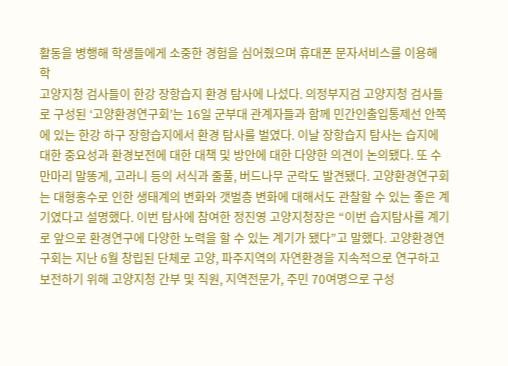활동을 병행해 학생들에게 소중한 경험을 심어줬으며 휴대폰 문자서비스를 이용해 학
고양지청 검사들이 한강 장항습지 환경 탐사에 나섰다. 의정부지검 고양지청 검사들로 구성된 ‘고양환경연구회’는 16일 군부대 관계자들과 함께 민간인출입통제선 안쪽에 있는 한강 하구 장항습지에서 환경 탐사를 벌였다. 이날 장항습지 탐사는 습지에 대한 중요성과 환경보전에 대한 대책 및 방안에 대한 다양한 의견이 논의됐다. 또 수만마리 말똥게, 고라니 등의 서식과 줄풀, 버드나무 군락도 발견됐다. 고양환경연구회는 대형홍수로 인한 생태계의 변화와 갯벌층 변화에 대해서도 관찰할 수 있는 좋은 계기였다고 설명했다. 이번 탐사에 참여한 정진영 고양지청장은 “이번 습지탐사를 계기로 앞으로 환경연구에 다양한 노력을 할 수 있는 계기가 됐다”고 말했다. 고양환경연구회는 지난 6월 창립된 단체로 고양, 파주지역의 자연환경을 지속적으로 연구하고 보전하기 위해 고양지청 간부 및 직원, 지역전문가, 주민 70여명으로 구성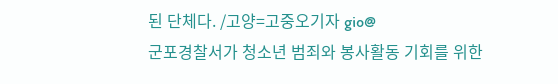된 단체다. /고양=고중오기자 gio@
군포경찰서가 청소년 범죄와 봉사활동 기회를 위한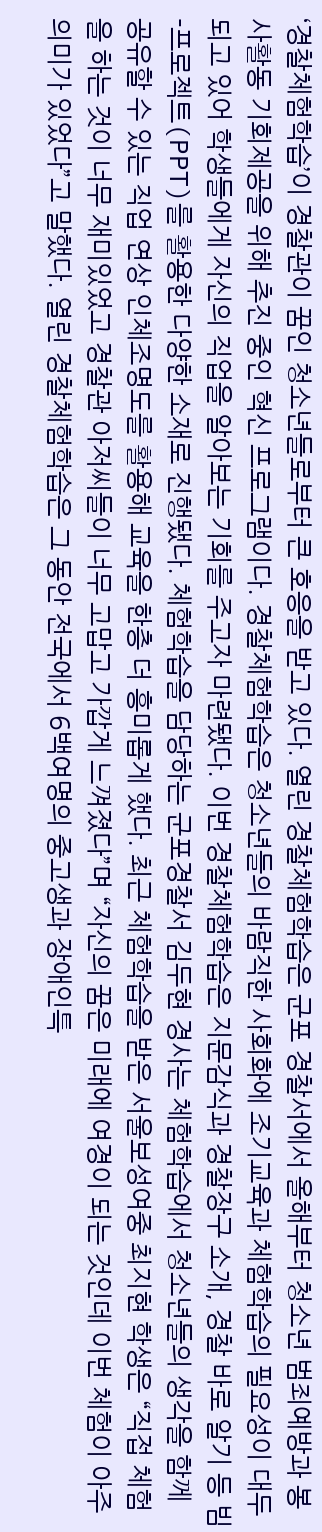‘경찰체험학습’이 경찰관이 꿈인 청소년들로부터 큰 호응을 받고 있다. 열린 경찰체험학습은 군포 경찰서에서 올해부터 청소년 범죄예방과 봉사활동 기회제공을 위해 추진 중인 혁신 프로그램이다. 경찰체험학습은 청소년들의 바람직한 사회화에 조기교육과 체험학습의 필요성이 대두되고 있어 학생들에게 자신의 직업을 알아보는 기회를 주고자 마련됐다. 이번 경찰체험학습은 지문감식과 경찰장구 소개, 경찰 바로 알기 등 빔-프로젝트(PPT)를 활용한 다양한 소재로 진행됐다. 체험학습을 담당하는 군포경찰서 김두현 경사는 체험학습에서 청소년들의 생각을 함께 공유할 수 있는 직업 연상 인체조명도를 활용해 교육을 한층 더 흥미롭게 했다. 최근 체험학습을 받은 서울보성여중 최지현 학생은 “직접 체험을 하는 것이 너무 재미있었고 경찰관 아저씨들이 너무 고맙고 가깝게 느껴졌다”며 “자신의 꿈은 미래에 여경이 되는 것인데 이번 체험이 아주 의미가 있었다”고 말했다. 열린 경찰체험학습은 그 동안 전국에서 6백여명의 중고생과 장애인특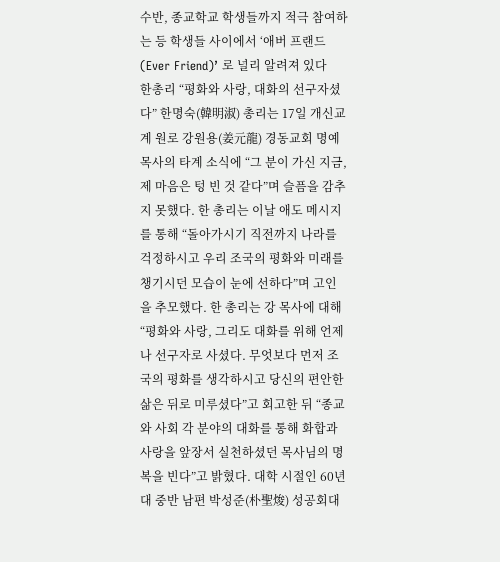수반, 종교학교 학생들까지 적극 참여하는 등 학생들 사이에서 ‘애버 프랜드(Ever Friend)’ 로 널리 알려져 있다
한총리 “평화와 사랑, 대화의 선구자셨다” 한명숙(韓明淑) 총리는 17일 개신교계 원로 강원용(姜元龍) 경동교회 명예목사의 타계 소식에 “그 분이 가신 지금, 제 마음은 텅 빈 것 같다”며 슬픔을 감추지 못했다. 한 총리는 이날 애도 메시지를 통해 “돌아가시기 직전까지 나라를 걱정하시고 우리 조국의 평화와 미래를 챙기시던 모습이 눈에 선하다”며 고인을 추모했다. 한 총리는 강 목사에 대해 “평화와 사랑, 그리도 대화를 위해 언제나 선구자로 사셨다. 무엇보다 먼저 조국의 평화를 생각하시고 당신의 편안한 삶은 뒤로 미루셨다”고 회고한 뒤 “종교와 사회 각 분야의 대화를 통해 화합과 사랑을 앞장서 실천하셨던 목사님의 명복을 빈다”고 밝혔다. 대학 시절인 60년대 중반 남편 박성준(朴聖焌) 성공회대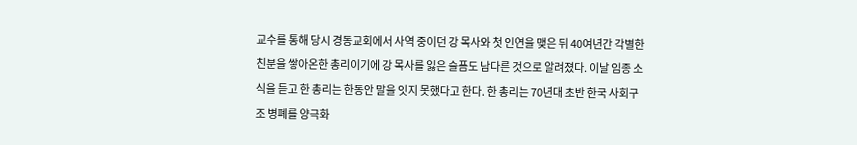교수를 통해 당시 경동교회에서 사역 중이던 강 목사와 첫 인연을 맺은 뒤 40여년간 각별한 친분을 쌓아온한 총리이기에 강 목사를 잃은 슬픔도 남다른 것으로 알려졌다. 이날 임종 소식을 듣고 한 총리는 한동안 말을 잇지 못했다고 한다. 한 총리는 70년대 초반 한국 사회구조 병폐를 양극화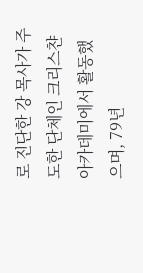로 진단한 강 목사가 주도한 단체인 크리스챤 아카데미에서 활동했으며, 79년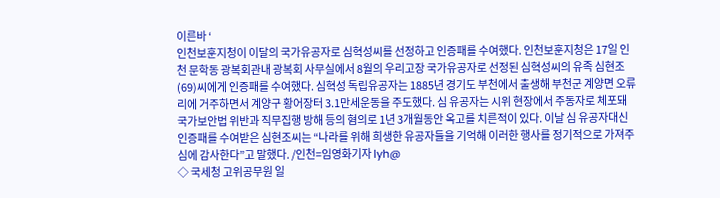이른바 ‘
인천보훈지청이 이달의 국가유공자로 심혁성씨를 선정하고 인증패를 수여했다. 인천보훈지청은 17일 인천 문학동 광복회관내 광복회 사무실에서 8월의 우리고장 국가유공자로 선정된 심혁성씨의 유족 심현조(69)씨에게 인증패를 수여했다. 심혁성 독립유공자는 1885년 경기도 부천에서 출생해 부천군 계양면 오류리에 거주하면서 계양구 황어장터 3.1만세운동을 주도했다. 심 유공자는 시위 현장에서 주동자로 체포돼 국가보안법 위반과 직무집행 방해 등의 혐의로 1년 3개월동안 옥고를 치른적이 있다. 이날 심 유공자대신 인증패를 수여받은 심현조씨는 “나라를 위해 희생한 유공자들을 기억해 이러한 행사를 정기적으로 가져주심에 감사한다”고 말했다. /인천=임영화기자 lyh@
◇ 국세청 고위공무원 일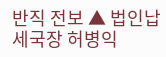반직 전보 ▲ 법인납세국장 허병익